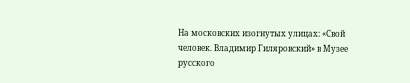На московских изогнутых улицах: «Свой человек. Владимир Гиляровский» в Музее русского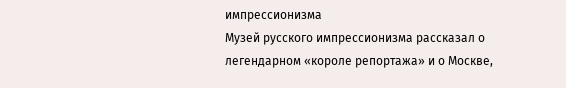импрессионизма
Музей русского импрессионизма рассказал о легендарном «короле репортажа» и о Москве,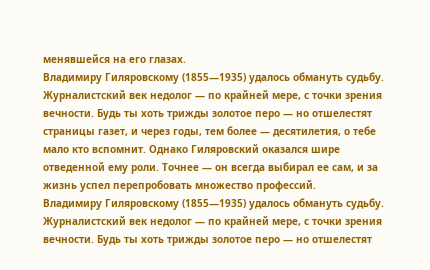менявшейся на его глазах.
Владимиру Гиляровскому (1855—1935) удалось обмануть судьбу. Журналистский век недолог — по крайней мере, с точки зрения вечности. Будь ты хоть трижды золотое перо — но отшелестят страницы газет, и через годы, тем более — десятилетия, о тебе мало кто вспомнит. Однако Гиляровский оказался шире отведенной ему роли. Точнее — он всегда выбирал ее сам, и за жизнь успел перепробовать множество профессий.
Владимиру Гиляровскому (1855—1935) удалось обмануть судьбу. Журналистский век недолог — по крайней мере, с точки зрения вечности. Будь ты хоть трижды золотое перо — но отшелестят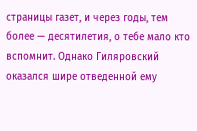страницы газет, и через годы, тем более — десятилетия, о тебе мало кто вспомнит. Однако Гиляровский оказался шире отведенной ему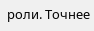роли. Точнее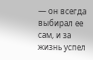— он всегда выбирал ее сам, и за жизнь успел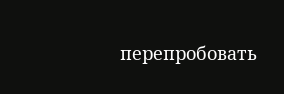перепробовать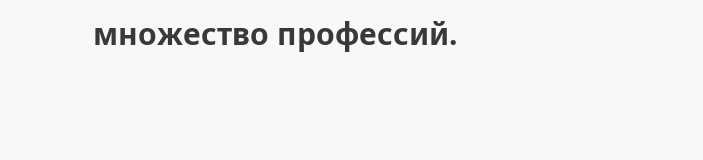множество профессий.